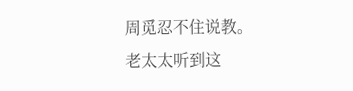周觅忍不住说教。
老太太听到这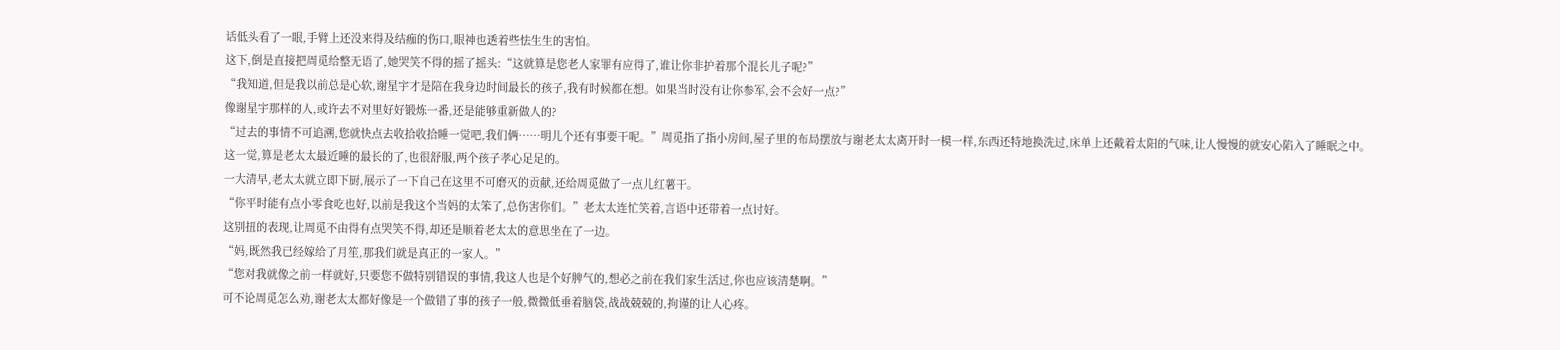话低头看了一眼,手臂上还没来得及结痂的伤口,眼神也透着些怯生生的害怕。
这下,倒是直接把周觅给整无语了,她哭笑不得的摇了摇头:“这就算是您老人家罪有应得了,谁让你非护着那个混长儿子呢?”
“我知道,但是我以前总是心软,谢星宇才是陪在我身边时间最长的孩子,我有时候都在想。如果当时没有让你参军,会不会好一点?”
像谢星宇那样的人,或许去不对里好好锻炼一番,还是能够重新做人的?
“过去的事情不可追溯,您就快点去收拾收拾睡一觉吧,我们俩……明儿个还有事要干呢。”周觅指了指小房间,屋子里的布局摆放与谢老太太离开时一模一样,东西还特地换洗过,床单上还戴着太阳的气味,让人慢慢的就安心陷入了睡眠之中。
这一觉,算是老太太最近睡的最长的了,也很舒服,两个孩子孝心足足的。
一大清早,老太太就立即下厨,展示了一下自己在这里不可磨灭的贡献,还给周觅做了一点儿红薯干。
“你平时能有点小零食吃也好,以前是我这个当妈的太笨了,总伤害你们。”老太太连忙笑着,言语中还带着一点讨好。
这别扭的表现,让周觅不由得有点哭笑不得,却还是顺着老太太的意思坐在了一边。
“妈,既然我已经嫁给了月笙,那我们就是真正的一家人。”
“您对我就像之前一样就好,只要您不做特别错误的事情,我这人也是个好脾气的,想必之前在我们家生活过,你也应该清楚啊。”
可不论周觅怎么劝,谢老太太都好像是一个做错了事的孩子一般,微微低垂着脑袋,战战兢兢的,拘谨的让人心疼。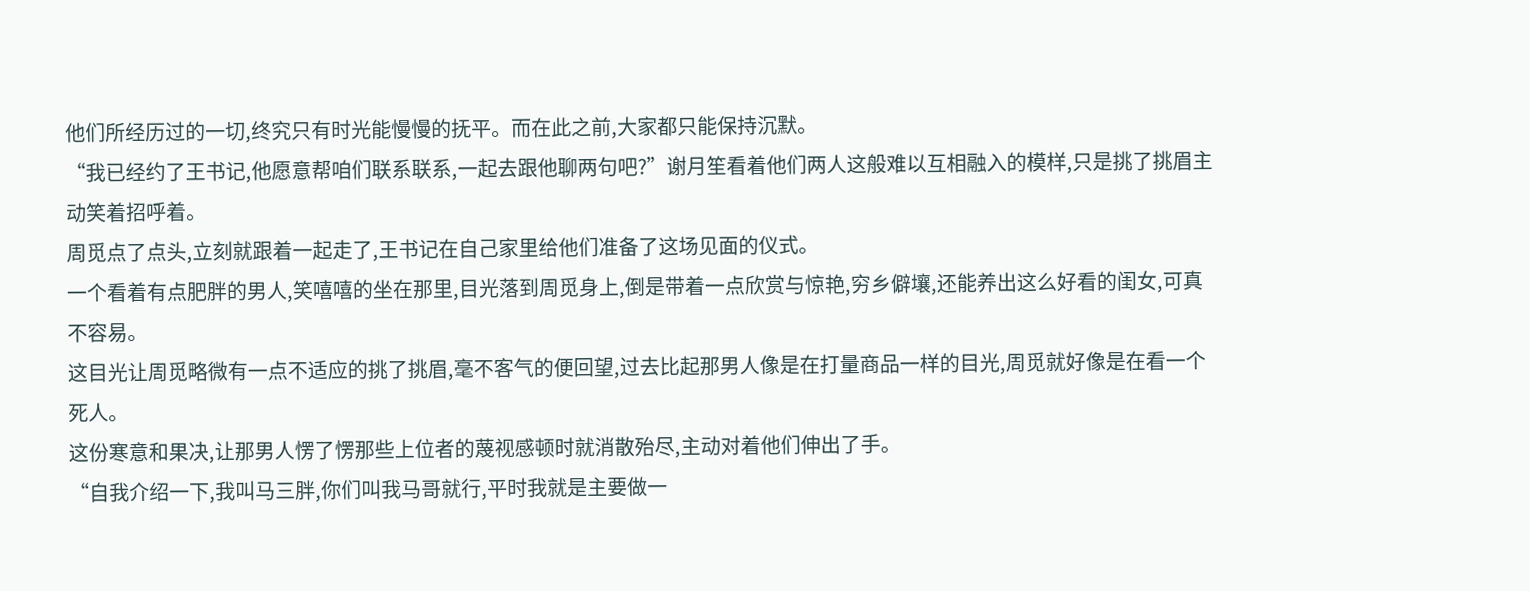他们所经历过的一切,终究只有时光能慢慢的抚平。而在此之前,大家都只能保持沉默。
“我已经约了王书记,他愿意帮咱们联系联系,一起去跟他聊两句吧?”谢月笙看着他们两人这般难以互相融入的模样,只是挑了挑眉主动笑着招呼着。
周觅点了点头,立刻就跟着一起走了,王书记在自己家里给他们准备了这场见面的仪式。
一个看着有点肥胖的男人,笑嘻嘻的坐在那里,目光落到周觅身上,倒是带着一点欣赏与惊艳,穷乡僻壤,还能养出这么好看的闺女,可真不容易。
这目光让周觅略微有一点不适应的挑了挑眉,毫不客气的便回望,过去比起那男人像是在打量商品一样的目光,周觅就好像是在看一个死人。
这份寒意和果决,让那男人愣了愣那些上位者的蔑视感顿时就消散殆尽,主动对着他们伸出了手。
“自我介绍一下,我叫马三胖,你们叫我马哥就行,平时我就是主要做一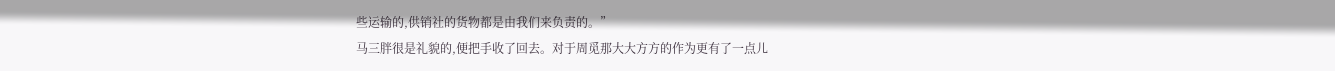些运输的,供销社的货物都是由我们来负责的。”
马三胖很是礼貌的,便把手收了回去。对于周觅那大大方方的作为更有了一点儿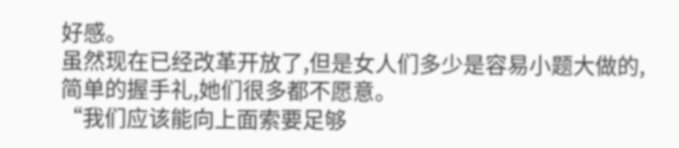好感。
虽然现在已经改革开放了,但是女人们多少是容易小题大做的,简单的握手礼,她们很多都不愿意。
“我们应该能向上面索要足够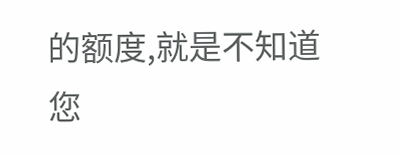的额度,就是不知道您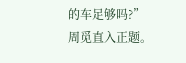的车足够吗?”周觅直入正题。